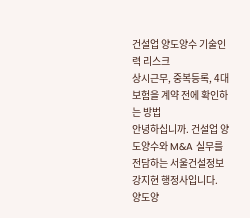건설업 양도양수 기술인력 리스크
상시근무, 중복등록, 4대보험을 계약 전에 확인하는 방법
안녕하십니까. 건설업 양도양수와 M&A 실무를 전담하는 서울건설정보 강지현 행정사입니다.
양도양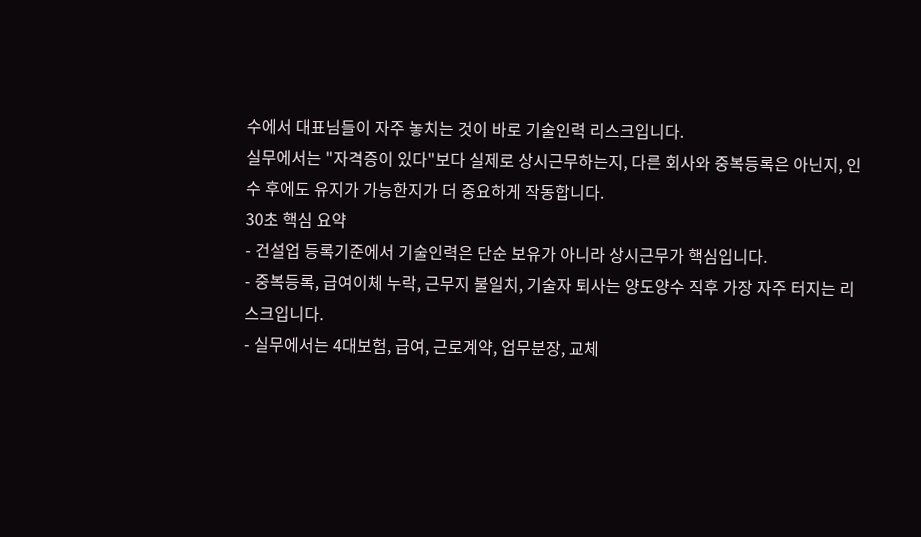수에서 대표님들이 자주 놓치는 것이 바로 기술인력 리스크입니다.
실무에서는 "자격증이 있다"보다 실제로 상시근무하는지, 다른 회사와 중복등록은 아닌지, 인수 후에도 유지가 가능한지가 더 중요하게 작동합니다.
30초 핵심 요약
- 건설업 등록기준에서 기술인력은 단순 보유가 아니라 상시근무가 핵심입니다.
- 중복등록, 급여이체 누락, 근무지 불일치, 기술자 퇴사는 양도양수 직후 가장 자주 터지는 리스크입니다.
- 실무에서는 4대보험, 급여, 근로계약, 업무분장, 교체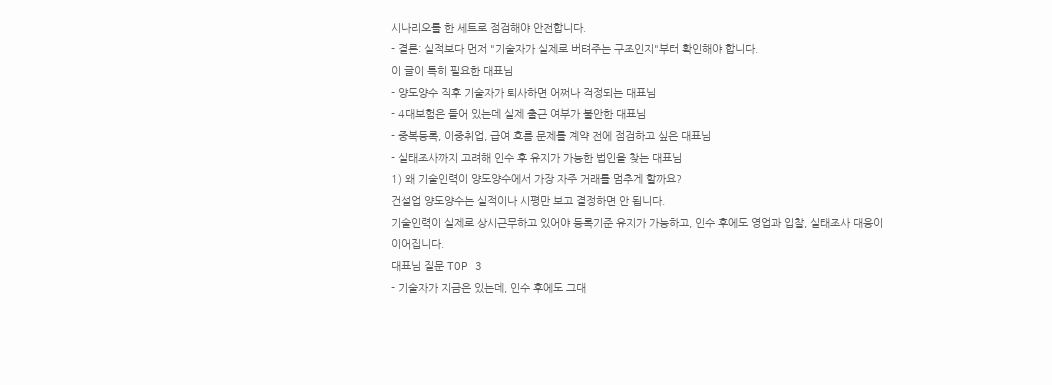시나리오를 한 세트로 점검해야 안전합니다.
- 결론: 실적보다 먼저 "기술자가 실제로 버텨주는 구조인지"부터 확인해야 합니다.
이 글이 특히 필요한 대표님
- 양도양수 직후 기술자가 퇴사하면 어쩌나 걱정되는 대표님
- 4대보험은 들어 있는데 실제 출근 여부가 불안한 대표님
- 중복등록, 이중취업, 급여 흐름 문제를 계약 전에 점검하고 싶은 대표님
- 실태조사까지 고려해 인수 후 유지가 가능한 법인을 찾는 대표님
1) 왜 기술인력이 양도양수에서 가장 자주 거래를 멈추게 할까요?
건설업 양도양수는 실적이나 시평만 보고 결정하면 안 됩니다.
기술인력이 실제로 상시근무하고 있어야 등록기준 유지가 가능하고, 인수 후에도 영업과 입찰, 실태조사 대응이 이어집니다.
대표님 질문 TOP 3
- 기술자가 지금은 있는데, 인수 후에도 그대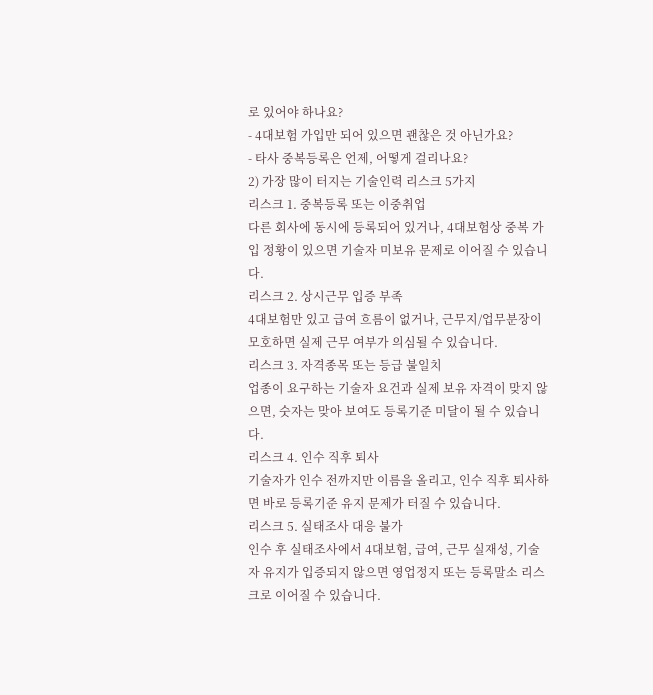로 있어야 하나요?
- 4대보험 가입만 되어 있으면 괜찮은 것 아닌가요?
- 타사 중복등록은 언제, 어떻게 걸리나요?
2) 가장 많이 터지는 기술인력 리스크 5가지
리스크 1. 중복등록 또는 이중취업
다른 회사에 동시에 등록되어 있거나, 4대보험상 중복 가입 정황이 있으면 기술자 미보유 문제로 이어질 수 있습니다.
리스크 2. 상시근무 입증 부족
4대보험만 있고 급여 흐름이 없거나, 근무지/업무분장이 모호하면 실제 근무 여부가 의심될 수 있습니다.
리스크 3. 자격종목 또는 등급 불일치
업종이 요구하는 기술자 요건과 실제 보유 자격이 맞지 않으면, 숫자는 맞아 보여도 등록기준 미달이 될 수 있습니다.
리스크 4. 인수 직후 퇴사
기술자가 인수 전까지만 이름을 올리고, 인수 직후 퇴사하면 바로 등록기준 유지 문제가 터질 수 있습니다.
리스크 5. 실태조사 대응 불가
인수 후 실태조사에서 4대보험, 급여, 근무 실재성, 기술자 유지가 입증되지 않으면 영업정지 또는 등록말소 리스크로 이어질 수 있습니다.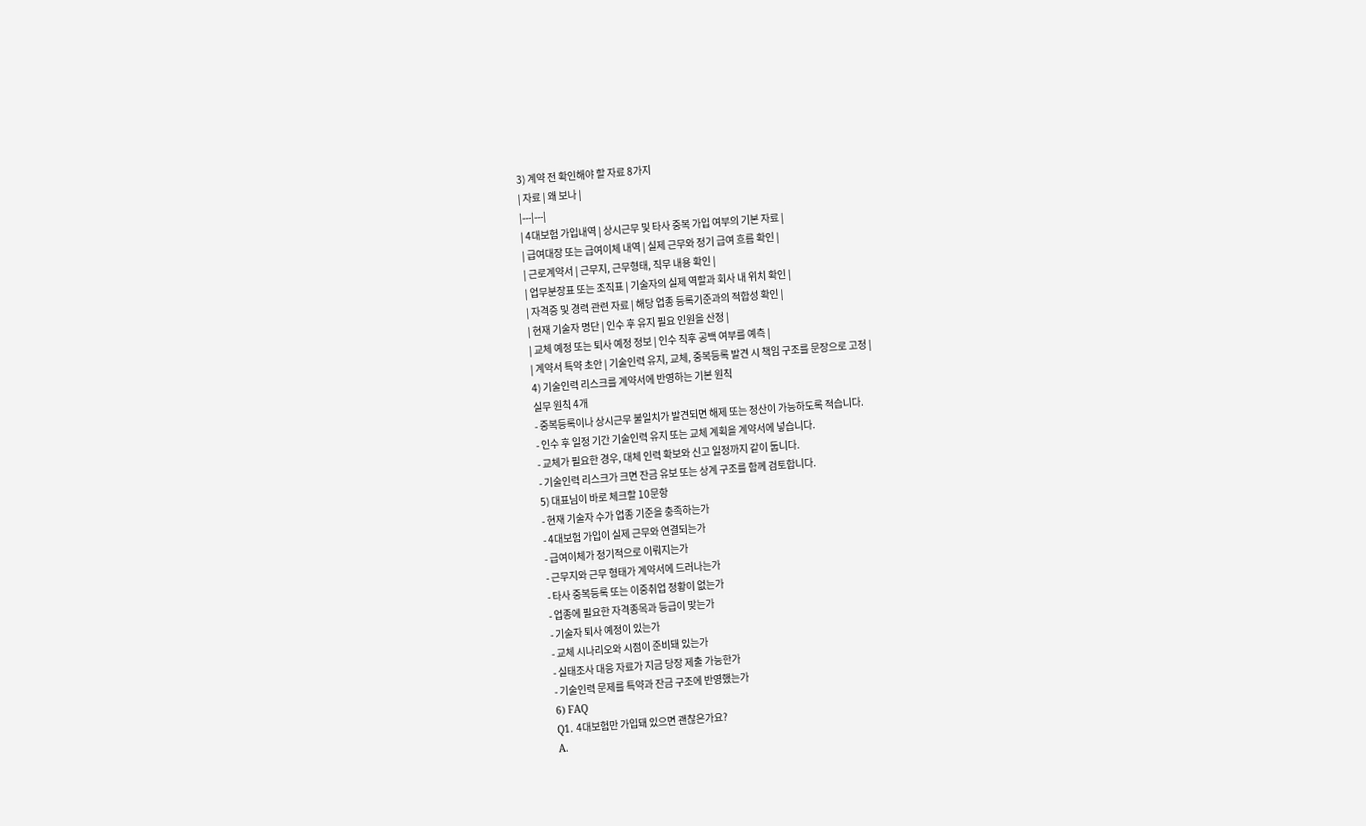3) 계약 전 확인해야 할 자료 8가지
| 자료 | 왜 보나 |
|---|---|
| 4대보험 가입내역 | 상시근무 및 타사 중복 가입 여부의 기본 자료 |
| 급여대장 또는 급여이체 내역 | 실제 근무와 정기 급여 흐름 확인 |
| 근로계약서 | 근무지, 근무형태, 직무 내용 확인 |
| 업무분장표 또는 조직표 | 기술자의 실제 역할과 회사 내 위치 확인 |
| 자격증 및 경력 관련 자료 | 해당 업종 등록기준과의 적합성 확인 |
| 현재 기술자 명단 | 인수 후 유지 필요 인원을 산정 |
| 교체 예정 또는 퇴사 예정 정보 | 인수 직후 공백 여부를 예측 |
| 계약서 특약 초안 | 기술인력 유지, 교체, 중복등록 발견 시 책임 구조를 문장으로 고정 |
4) 기술인력 리스크를 계약서에 반영하는 기본 원칙
실무 원칙 4개
- 중복등록이나 상시근무 불일치가 발견되면 해제 또는 정산이 가능하도록 적습니다.
- 인수 후 일정 기간 기술인력 유지 또는 교체 계획을 계약서에 넣습니다.
- 교체가 필요한 경우, 대체 인력 확보와 신고 일정까지 같이 둡니다.
- 기술인력 리스크가 크면 잔금 유보 또는 상계 구조를 함께 검토합니다.
5) 대표님이 바로 체크할 10문항
- 현재 기술자 수가 업종 기준을 충족하는가
- 4대보험 가입이 실제 근무와 연결되는가
- 급여이체가 정기적으로 이뤄지는가
- 근무지와 근무 형태가 계약서에 드러나는가
- 타사 중복등록 또는 이중취업 정황이 없는가
- 업종에 필요한 자격종목과 등급이 맞는가
- 기술자 퇴사 예정이 있는가
- 교체 시나리오와 시점이 준비돼 있는가
- 실태조사 대응 자료가 지금 당장 제출 가능한가
- 기술인력 문제를 특약과 잔금 구조에 반영했는가
6) FAQ
Q1. 4대보험만 가입돼 있으면 괜찮은가요?
A.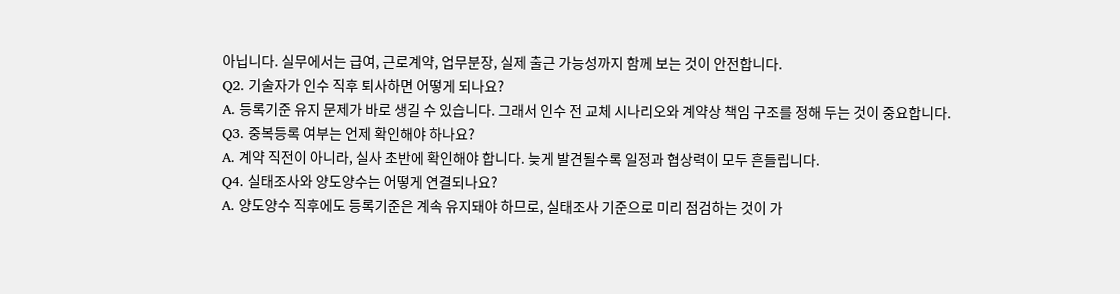아닙니다. 실무에서는 급여, 근로계약, 업무분장, 실제 출근 가능성까지 함께 보는 것이 안전합니다.
Q2. 기술자가 인수 직후 퇴사하면 어떻게 되나요?
A. 등록기준 유지 문제가 바로 생길 수 있습니다. 그래서 인수 전 교체 시나리오와 계약상 책임 구조를 정해 두는 것이 중요합니다.
Q3. 중복등록 여부는 언제 확인해야 하나요?
A. 계약 직전이 아니라, 실사 초반에 확인해야 합니다. 늦게 발견될수록 일정과 협상력이 모두 흔들립니다.
Q4. 실태조사와 양도양수는 어떻게 연결되나요?
A. 양도양수 직후에도 등록기준은 계속 유지돼야 하므로, 실태조사 기준으로 미리 점검하는 것이 가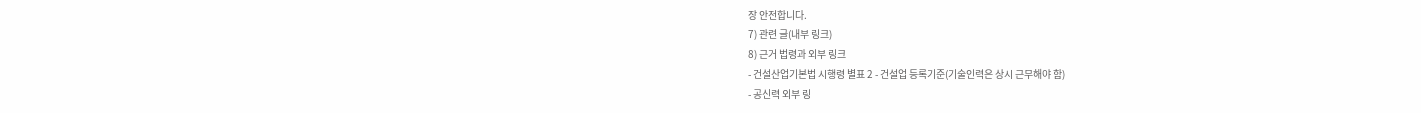장 안전합니다.
7) 관련 글(내부 링크)
8) 근거 법령과 외부 링크
- 건설산업기본법 시행령 별표 2 - 건설업 등록기준(기술인력은 상시 근무해야 함)
- 공신력 외부 링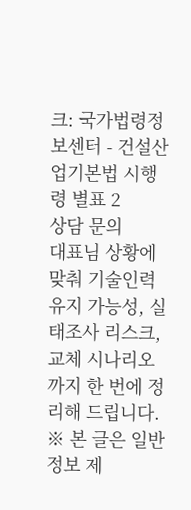크: 국가법령정보센터 - 건설산업기본법 시행령 별표 2
상담 문의
대표님 상황에 맞춰 기술인력 유지 가능성, 실태조사 리스크, 교체 시나리오까지 한 번에 정리해 드립니다.
※ 본 글은 일반 정보 제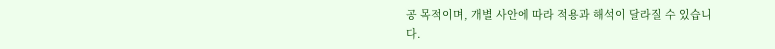공 목적이며, 개별 사안에 따라 적용과 해석이 달라질 수 있습니다.